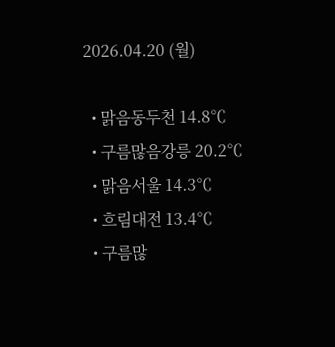2026.04.20 (월)

  • 맑음동두천 14.8℃
  • 구름많음강릉 20.2℃
  • 맑음서울 14.3℃
  • 흐림대전 13.4℃
  • 구름많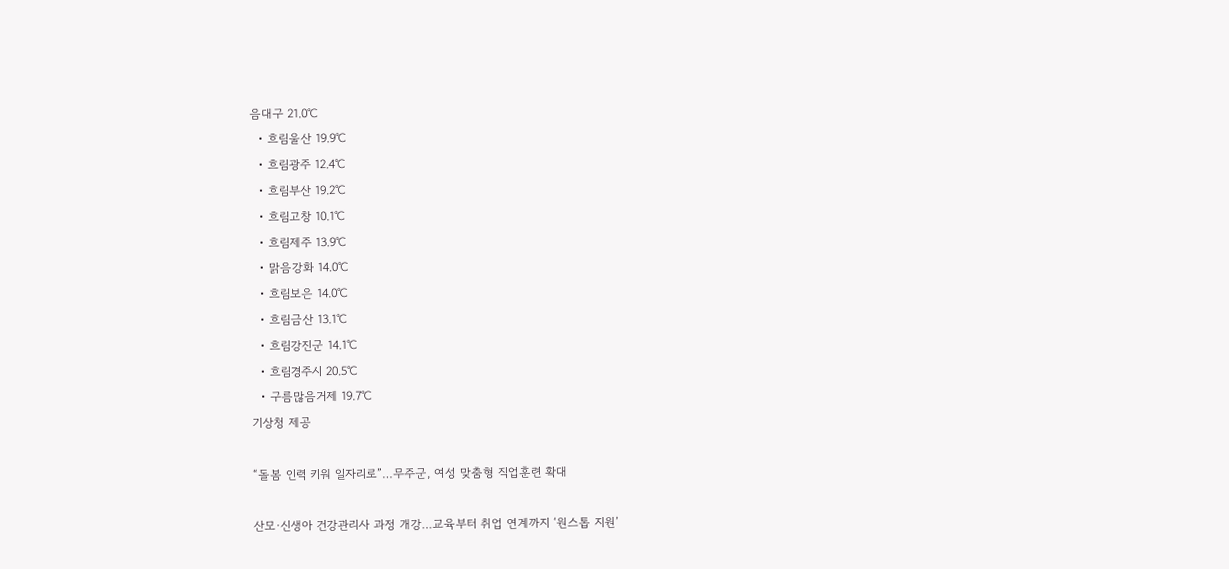음대구 21.0℃
  • 흐림울산 19.9℃
  • 흐림광주 12.4℃
  • 흐림부산 19.2℃
  • 흐림고창 10.1℃
  • 흐림제주 13.9℃
  • 맑음강화 14.0℃
  • 흐림보은 14.0℃
  • 흐림금산 13.1℃
  • 흐림강진군 14.1℃
  • 흐림경주시 20.5℃
  • 구름많음거제 19.7℃
기상청 제공

“돌봄 인력 키워 일자리로”…무주군, 여성 맞춤형 직업훈련 확대

산모·신생아 건강관리사 과정 개강…교육부터 취업 연계까지 ‘원스톱 지원’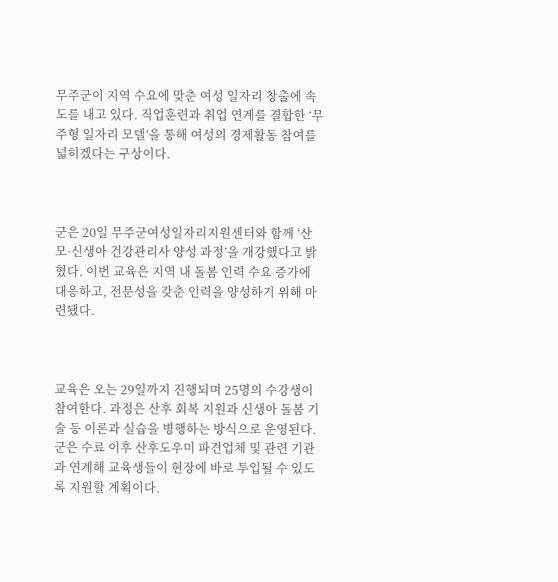무주군이 지역 수요에 맞춘 여성 일자리 창출에 속도를 내고 있다. 직업훈련과 취업 연계를 결합한 ‘무주형 일자리 모델’을 통해 여성의 경제활동 참여를 넓히겠다는 구상이다.



군은 20일 무주군여성일자리지원센터와 함께 ‘산모·신생아 건강관리사 양성 과정’을 개강했다고 밝혔다. 이번 교육은 지역 내 돌봄 인력 수요 증가에 대응하고, 전문성을 갖춘 인력을 양성하기 위해 마련됐다.



교육은 오는 29일까지 진행되며 25명의 수강생이 참여한다. 과정은 산후 회복 지원과 신생아 돌봄 기술 등 이론과 실습을 병행하는 방식으로 운영된다. 군은 수료 이후 산후도우미 파견업체 및 관련 기관과 연계해 교육생들이 현장에 바로 투입될 수 있도록 지원할 계획이다.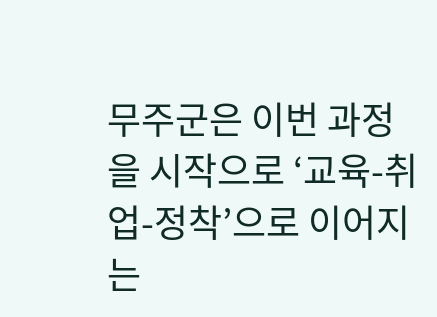무주군은 이번 과정을 시작으로 ‘교육-취업-정착’으로 이어지는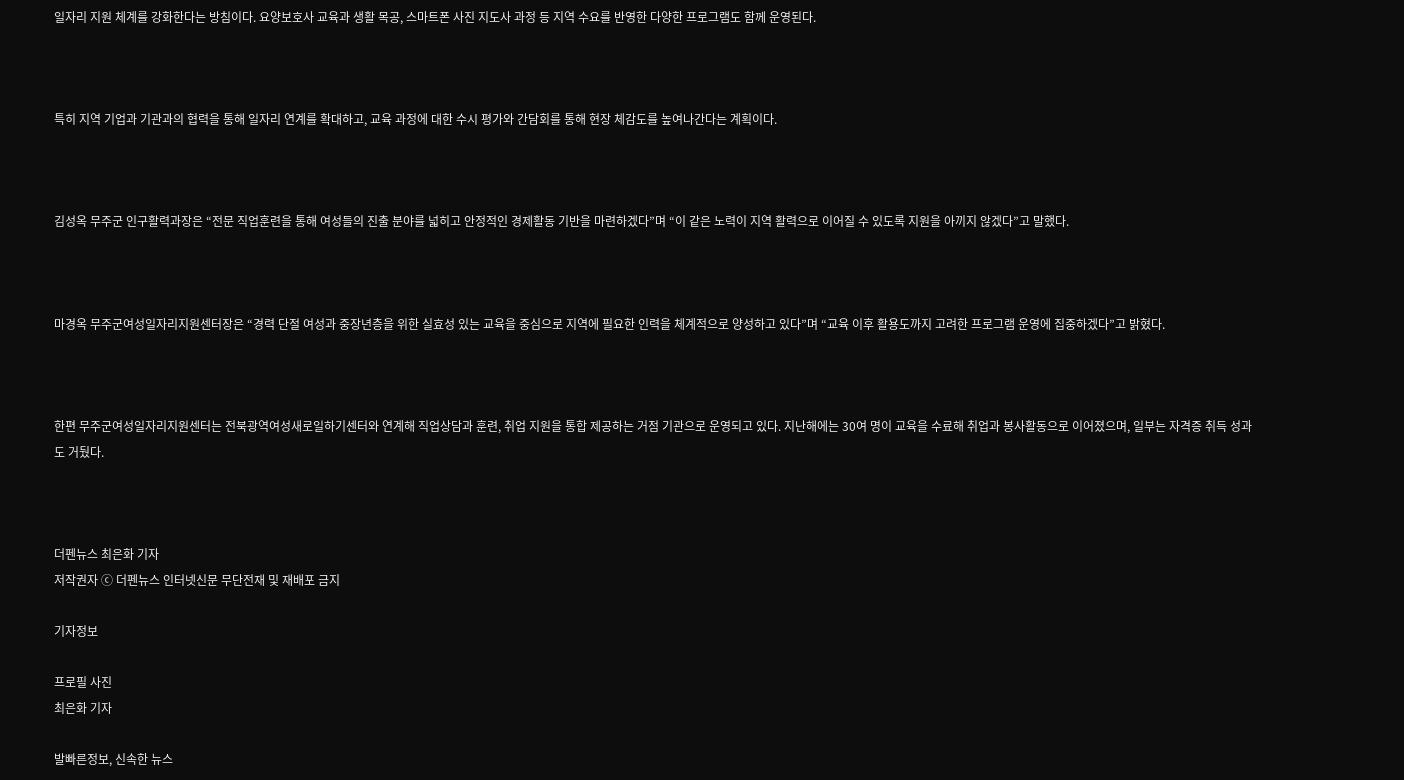일자리 지원 체계를 강화한다는 방침이다. 요양보호사 교육과 생활 목공, 스마트폰 사진 지도사 과정 등 지역 수요를 반영한 다양한 프로그램도 함께 운영된다.



특히 지역 기업과 기관과의 협력을 통해 일자리 연계를 확대하고, 교육 과정에 대한 수시 평가와 간담회를 통해 현장 체감도를 높여나간다는 계획이다.



김성옥 무주군 인구활력과장은 “전문 직업훈련을 통해 여성들의 진출 분야를 넓히고 안정적인 경제활동 기반을 마련하겠다”며 “이 같은 노력이 지역 활력으로 이어질 수 있도록 지원을 아끼지 않겠다”고 말했다.



마경옥 무주군여성일자리지원센터장은 “경력 단절 여성과 중장년층을 위한 실효성 있는 교육을 중심으로 지역에 필요한 인력을 체계적으로 양성하고 있다”며 “교육 이후 활용도까지 고려한 프로그램 운영에 집중하겠다”고 밝혔다.



한편 무주군여성일자리지원센터는 전북광역여성새로일하기센터와 연계해 직업상담과 훈련, 취업 지원을 통합 제공하는 거점 기관으로 운영되고 있다. 지난해에는 30여 명이 교육을 수료해 취업과 봉사활동으로 이어졌으며, 일부는 자격증 취득 성과도 거뒀다.



더펜뉴스 최은화 기자
저작권자 ⓒ 더펜뉴스 인터넷신문 무단전재 및 재배포 금지

기자정보

프로필 사진
최은화 기자

발빠른정보, 신속한 뉴스